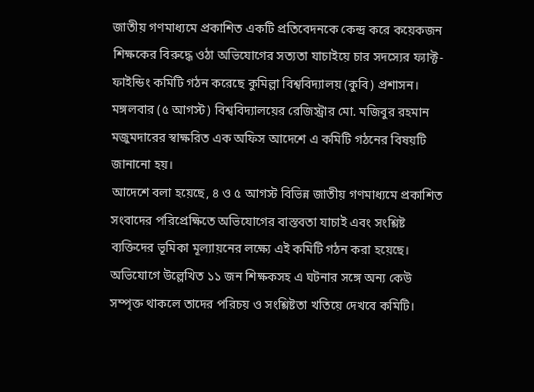জাতীয় গণমাধ্যমে প্রকাশিত একটি প্রতিবেদনকে কেন্দ্র করে কয়েকজন শিক্ষকের বিরুদ্ধে ওঠা অভিযোগের সত্যতা যাচাইয়ে চার সদস্যের ফ্যাক্ট-ফাইন্ডিং কমিটি গঠন করেছে কুমিল্লা বিশ্ববিদ্যালয় (কুবি) প্রশাসন।
মঙ্গলবার (৫ আগস্ট) বিশ্ববিদ্যালয়ের রেজিস্ট্রার মো. মজিবুর রহমান মজুমদারের স্বাক্ষরিত এক অফিস আদেশে এ কমিটি গঠনের বিষয়টি জানানো হয়।
আদেশে বলা হয়েছে, ৪ ও ৫ আগস্ট বিভিন্ন জাতীয় গণমাধ্যমে প্রকাশিত সংবাদের পরিপ্রেক্ষিতে অভিযোগের বাস্তবতা যাচাই এবং সংশ্লিষ্ট ব্যক্তিদের ভূমিকা মূল্যায়নের লক্ষ্যে এই কমিটি গঠন করা হয়েছে। অভিযোগে উল্লেখিত ১১ জন শিক্ষকসহ এ ঘটনার সঙ্গে অন্য কেউ সম্পৃক্ত থাকলে তাদের পরিচয় ও সংশ্লিষ্টতা খতিয়ে দেখবে কমিটি।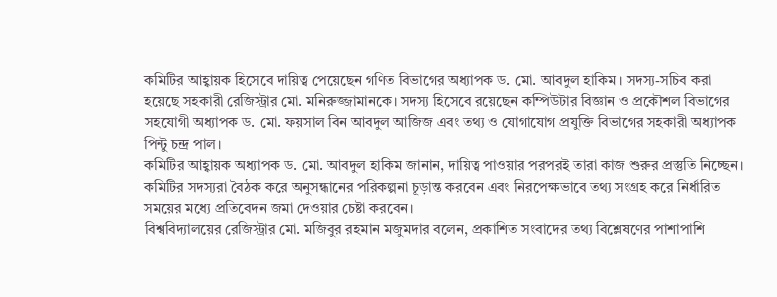কমিটির আহ্বায়ক হিসেবে দায়িত্ব পেয়েছেন গণিত বিভাগের অধ্যাপক ড. মো. আবদুল হাকিম। সদস্য-সচিব করা হয়েছে সহকারী রেজিস্ট্রার মো. মনিরুজ্জামানকে। সদস্য হিসেবে রয়েছেন কম্পিউটার বিজ্ঞান ও প্রকৌশল বিভাগের সহযোগী অধ্যাপক ড. মো. ফয়সাল বিন আবদুল আজিজ এবং তথ্য ও যোগাযোগ প্রযুক্তি বিভাগের সহকারী অধ্যাপক পিন্টু চন্দ্র পাল।
কমিটির আহ্বায়ক অধ্যাপক ড. মো. আবদুল হাকিম জানান, দায়িত্ব পাওয়ার পরপরই তারা কাজ শুরুর প্রস্তুতি নিচ্ছেন। কমিটির সদস্যরা বৈঠক করে অনুসন্ধানের পরিকল্পনা চূড়ান্ত করবেন এবং নিরপেক্ষভাবে তথ্য সংগ্রহ করে নির্ধারিত সময়ের মধ্যে প্রতিবেদন জমা দেওয়ার চেষ্টা করবেন।
বিশ্ববিদ্যালয়ের রেজিস্ট্রার মো. মজিবুর রহমান মজুমদার বলেন, প্রকাশিত সংবাদের তথ্য বিশ্লেষণের পাশাপাশি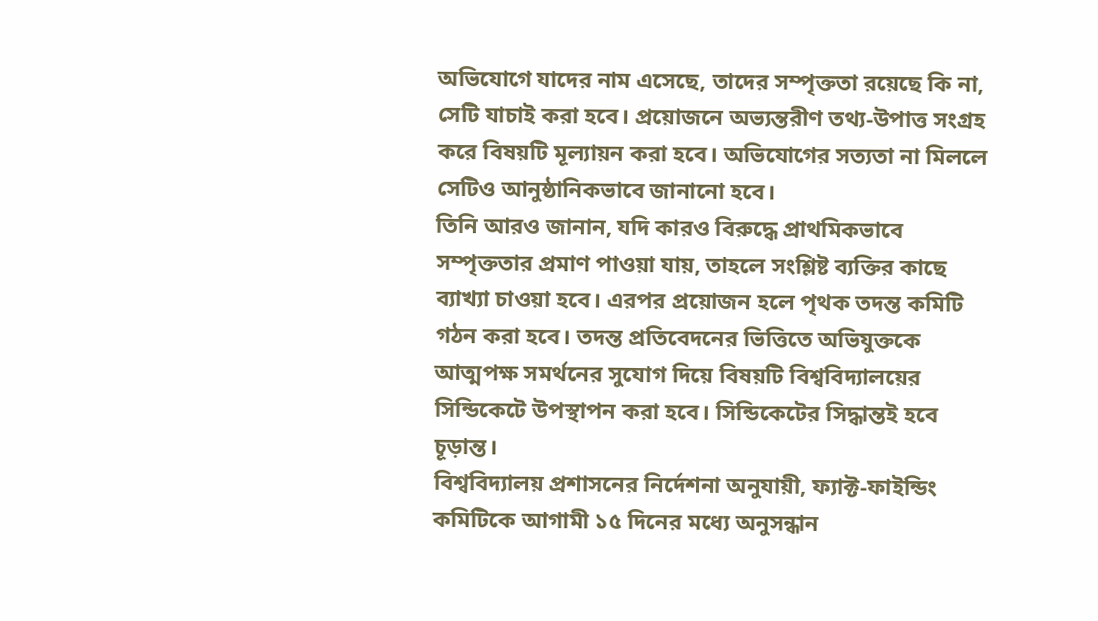অভিযোগে যাদের নাম এসেছে, তাদের সম্পৃক্ততা রয়েছে কি না, সেটি যাচাই করা হবে। প্রয়োজনে অভ্যন্তরীণ তথ্য-উপাত্ত সংগ্রহ করে বিষয়টি মূল্যায়ন করা হবে। অভিযোগের সত্যতা না মিললে সেটিও আনুষ্ঠানিকভাবে জানানো হবে।
তিনি আরও জানান, যদি কারও বিরুদ্ধে প্রাথমিকভাবে সম্পৃক্ততার প্রমাণ পাওয়া যায়, তাহলে সংশ্লিষ্ট ব্যক্তির কাছে ব্যাখ্যা চাওয়া হবে। এরপর প্রয়োজন হলে পৃথক তদন্ত কমিটি গঠন করা হবে। তদন্ত প্রতিবেদনের ভিত্তিতে অভিযুক্তকে আত্মপক্ষ সমর্থনের সুযোগ দিয়ে বিষয়টি বিশ্ববিদ্যালয়ের সিন্ডিকেটে উপস্থাপন করা হবে। সিন্ডিকেটের সিদ্ধান্তই হবে চূড়ান্ত।
বিশ্ববিদ্যালয় প্রশাসনের নির্দেশনা অনুযায়ী, ফ্যাক্ট-ফাইন্ডিং কমিটিকে আগামী ১৫ দিনের মধ্যে অনুসন্ধান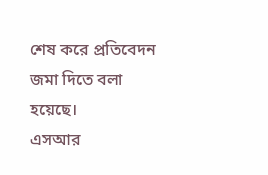শেষ করে প্রতিবেদন জমা দিতে বলা হয়েছে।
এসআর